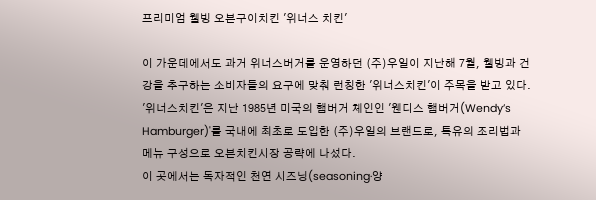프리미엄 웰빙 오븐구이치킨 '위너스 치킨'

이 가운데에서도 과거 위너스버거를 운영하던 (주)우일이 지난해 7월, 웰빙과 건강을 추구하는 소비자들의 요구에 맞춰 런칭한 '위너스치킨'이 주목을 받고 있다.
'위너스치킨'은 지난 1985년 미국의 햄버거 체인인 '웬디스 햄버거(Wendy’s Hamburger)'를 국내에 최초로 도입한 (주)우일의 브랜드로, 특유의 조리법과 메뉴 구성으로 오븐치킨시장 공략에 나섰다.
이 곳에서는 독자적인 천연 시즈닝(seasoning·양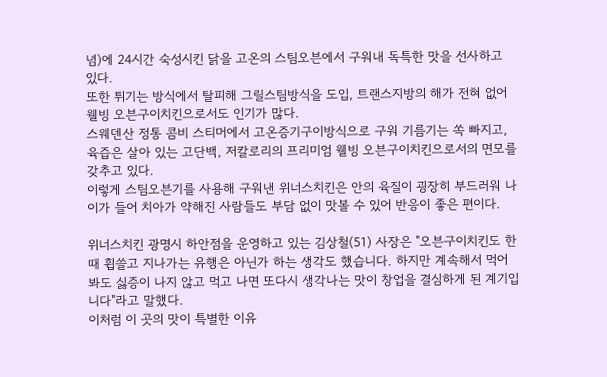념)에 24시간 숙성시킨 닭을 고온의 스팀오븐에서 구워내 독특한 맛을 선사하고 있다.
또한 튀기는 방식에서 탈피해 그릴스팀방식을 도입, 트랜스지방의 해가 전혀 없어 웰빙 오븐구이치킨으로서도 인기가 많다.
스웨덴산 정통 콤비 스티머에서 고온증기구이방식으로 구워 기름기는 쏙 빠지고, 육즙은 살아 있는 고단백, 저칼로리의 프리미엄 웰빙 오븐구이치킨으로서의 면모를 갖추고 있다.
이렇게 스팀오븐기를 사용해 구워낸 위너스치킨은 안의 육질이 굉장히 부드러워 나이가 들어 치아가 약해진 사람들도 부담 없이 맛볼 수 있어 반응이 좋은 편이다.

위너스치킨 광명시 하안점을 운영하고 있는 김상철(51) 사장은 "오븐구이치킨도 한때 휩쓸고 지나가는 유행은 아닌가 하는 생각도 했습니다. 하지만 계속해서 먹어봐도 싫증이 나지 않고 먹고 나면 또다시 생각나는 맛이 창업을 결심하게 된 계기입니다"라고 말했다.
이처럼 이 곳의 맛이 특별한 이유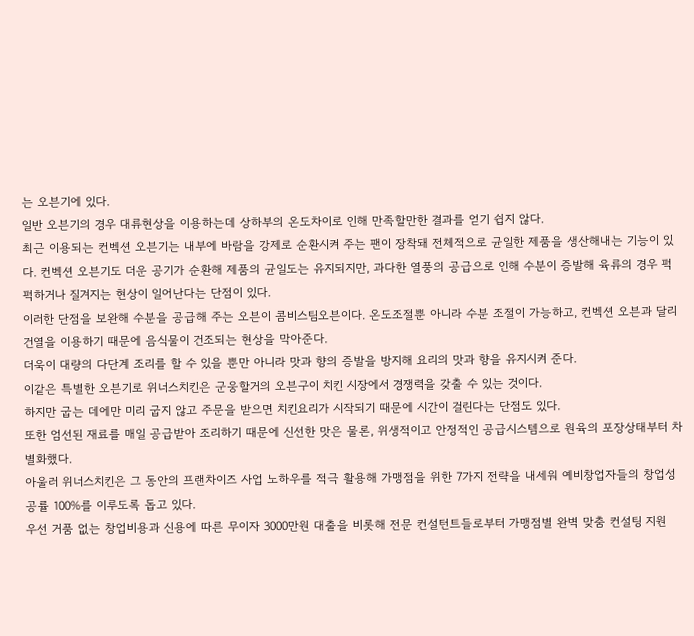는 오븐기에 있다.
일반 오븐기의 경우 대류현상을 이용하는데 상하부의 온도차이로 인해 만족할만한 결과를 얻기 쉽지 않다.
최근 이용되는 컨벡션 오븐기는 내부에 바람을 강제로 순환시켜 주는 팬이 장착돼 전체적으로 균일한 제품을 생산해내는 기능이 있다. 컨벡션 오븐기도 더운 공기가 순환해 제품의 균일도는 유지되지만, 과다한 열풍의 공급으로 인해 수분이 증발해 육류의 경우 퍽퍽하거나 질겨지는 현상이 일어난다는 단점이 있다.
이러한 단점을 보완해 수분을 공급해 주는 오븐이 콤비스팀오븐이다. 온도조절뿐 아니라 수분 조절이 가능하고, 컨벡션 오븐과 달리 건열을 이용하기 때문에 음식물이 건조되는 현상을 막아준다.
더욱이 대량의 다단계 조리를 할 수 있을 뿐만 아니라 맛과 향의 증발을 방지해 요리의 맛과 향을 유지시켜 준다.
이같은 특별한 오븐기로 위너스치킨은 군웅할거의 오븐구이 치킨 시장에서 경쟁력을 갖출 수 있는 것이다.
하지만 굽는 데에만 미리 굽지 않고 주문을 받으면 치킨요리가 시작되기 때문에 시간이 걸린다는 단점도 있다.
또한 엄선된 재료를 매일 공급받아 조리하기 때문에 신선한 맛은 물론, 위생적이고 안정적인 공급시스템으로 원육의 포장상태부터 차별화했다.
아울러 위너스치킨은 그 동안의 프랜차이즈 사업 노하우를 적극 활용해 가맹점을 위한 7가지 전략을 내세워 예비창업자들의 창업성공률 100%를 이루도록 돕고 있다.
우선 거품 없는 창업비용과 신용에 따른 무이자 3000만원 대출을 비롯해 전문 컨설턴트들로부터 가맹점별 완벽 맞춤 컨설팅 지원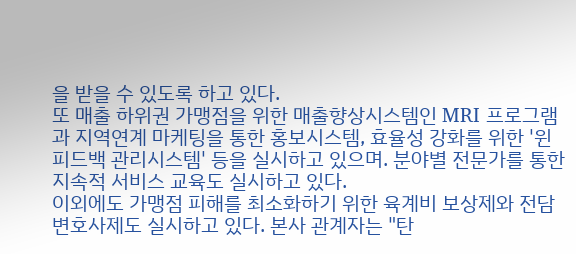을 받을 수 있도록 하고 있다.
또 매출 하위권 가맹점을 위한 매출향상시스템인 MRI 프로그램과 지역연계 마케팅을 통한 홍보시스템, 효율성 강화를 위한 '윈 피드백 관리시스템' 등을 실시하고 있으며. 분야별 전문가를 통한 지속적 서비스 교육도 실시하고 있다.
이외에도 가맹점 피해를 최소화하기 위한 육계비 보상제와 전담변호사제도 실시하고 있다. 본사 관계자는 "탄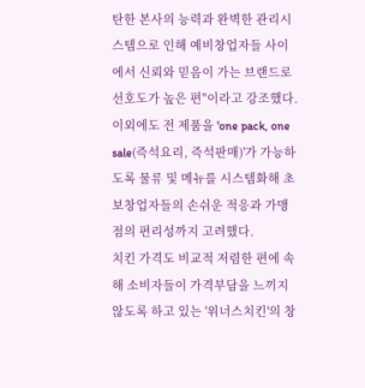탄한 본사의 능력과 완벽한 관리시스템으로 인해 예비창업자들 사이에서 신뢰와 믿음이 가는 브랜드로 선호도가 높은 편"이라고 강조했다.
이외에도 전 제품을 'one pack, one sale(즉석요리, 즉석판매)'가 가능하도록 물류 및 메뉴를 시스템화해 초보창업자들의 손쉬운 적응과 가맹점의 편리성까지 고려했다.
치킨 가격도 비교적 저렴한 편에 속해 소비자들이 가격부담을 느끼지 않도록 하고 있는 '위너스치킨'의 창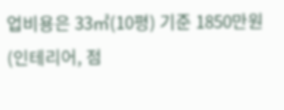업비용은 33㎡(10평) 기준 1850만원(인테리어, 점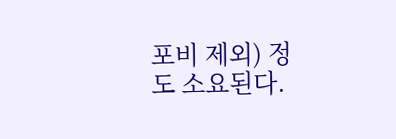포비 제외) 정도 소요된다.